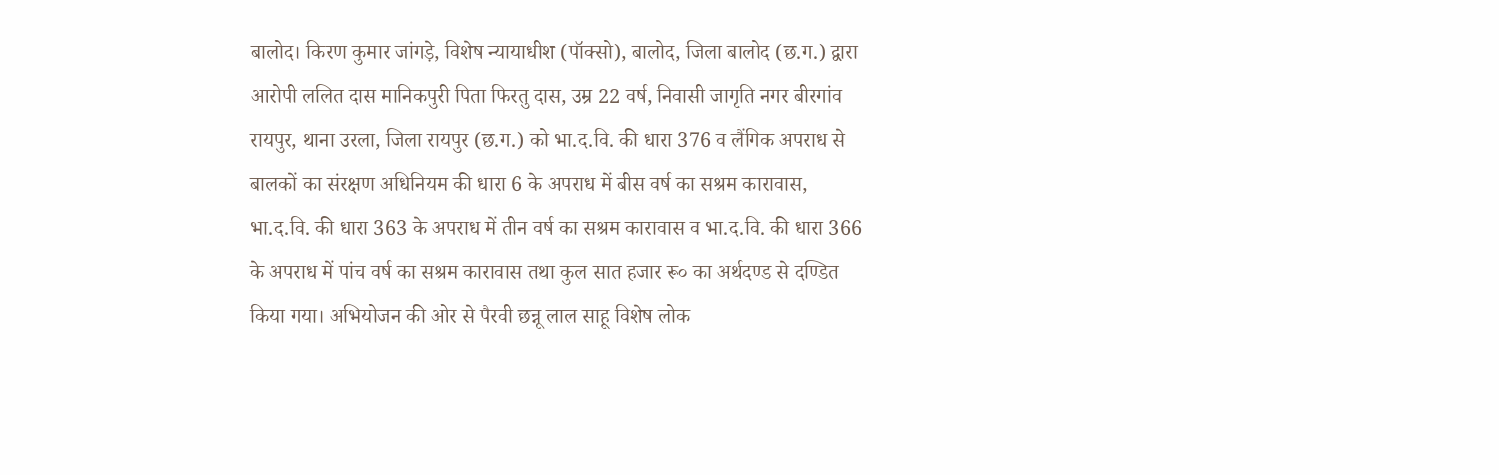बालोद। किरण कुमार जांगड़े, विशेष न्यायाधीश (पॉक्सो), बालोद, जिला बालोद (छ.ग.) द्वारा आरोपी ललित दास मानिकपुरी पिता फिरतु दास, उम्र 22 वर्ष, निवासी जागृति नगर बीरगांव रायपुर, थाना उरला, जिला रायपुर (छ.ग.) को भा.द.वि. की धारा 376 व लैंगिक अपराध से बालकों का संरक्षण अधिनियम की धारा 6 के अपराध में बीस वर्ष का सश्रम कारावास, भा.द.वि. की धारा 363 के अपराध में तीन वर्ष का सश्रम कारावास व भा.द.वि. की धारा 366 के अपराध में पांच वर्ष का सश्रम कारावास तथा कुल सात हजार रू० का अर्थदण्ड से दण्डित किया गया। अभियोजन की ओर से पैरवी छन्नू लाल साहू विशेष लोक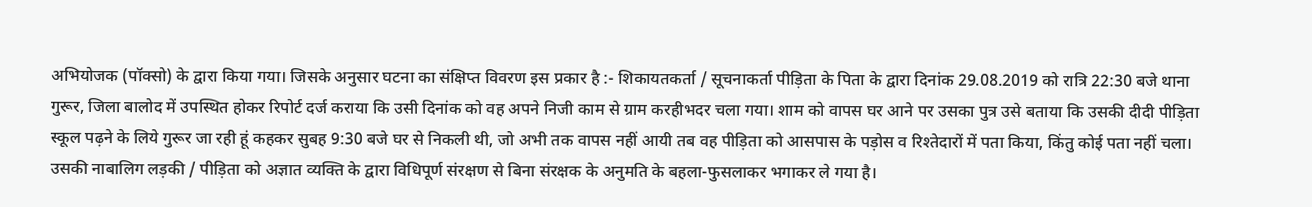अभियोजक (पॉक्सो) के द्वारा किया गया। जिसके अनुसार घटना का संक्षिप्त विवरण इस प्रकार है :- शिकायतकर्ता / सूचनाकर्ता पीड़िता के पिता के द्वारा दिनांक 29.08.2019 को रात्रि 22:30 बजे थाना गुरूर, जिला बालोद में उपस्थित होकर रिपोर्ट दर्ज कराया कि उसी दिनांक को वह अपने निजी काम से ग्राम करहीभदर चला गया। शाम को वापस घर आने पर उसका पुत्र उसे बताया कि उसकी दीदी पीड़िता स्कूल पढ़ने के लिये गुरूर जा रही हूं कहकर सुबह 9:30 बजे घर से निकली थी, जो अभी तक वापस नहीं आयी तब वह पीड़िता को आसपास के पड़ोस व रिश्तेदारों में पता किया, किंतु कोई पता नहीं चला। उसकी नाबालिग लड़की / पीड़िता को अज्ञात व्यक्ति के द्वारा विधिपूर्ण संरक्षण से बिना संरक्षक के अनुमति के बहला-फुसलाकर भगाकर ले गया है।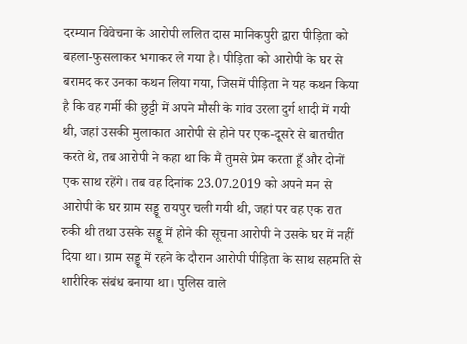दरम्यान विवेचना के आरोपी ललित दास मानिकपुरी द्वारा पीड़िता को बहला-फुसलाकर भगाकर ले गया है। पीड़िता को आरोपी के घर से बरामद कर उनका कथन लिया गया, जिसमें पीड़िता ने यह कथन किया है कि वह गर्मी की छुट्टी में अपने मौसी के गांव उरला दुर्ग शादी में गयी थी, जहां उसकी मुलाकात आरोपी से होने पर एक-दूसरे से बातचीत करते थे, तब आरोपी ने कहा था कि मैं तुमसे प्रेम करता हूँ और दोनों एक साथ रहेंगे। तब वह दिनांक 23.07.2019 को अपने मन से आरोपी के घर ग्राम सड्डू रायपुर चली गयी थी, जहां पर वह एक रात रुकी थी तथा उसके सड्डू में होने की सूचना आरोपी ने उसके घर में नहीं दिया था। ग्राम सड्डू में रहने के दौरान आरोपी पीड़िता के साथ सहमति से शारीरिक संबंध बनाया था। पुलिस वाले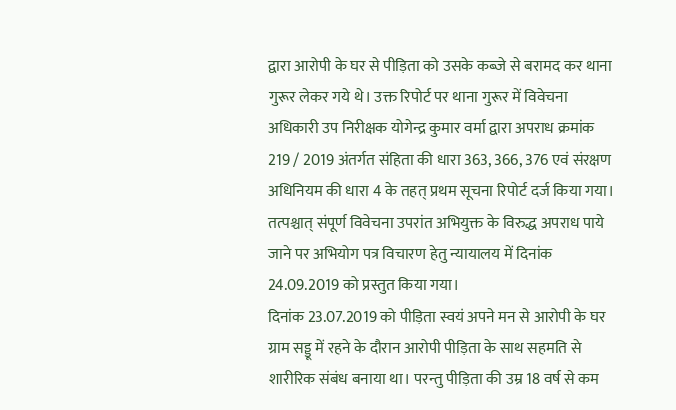द्वारा आरोपी के घर से पीड़िता को उसके कब्जे से बरामद कर थाना गुरूर लेकर गये थे। उक्त रिपोर्ट पर थाना गुरूर में विवेचना अधिकारी उप निरीक्षक योगेन्द्र कुमार वर्मा द्वारा अपराध क्रमांक 219 / 2019 अंतर्गत संहिता की धारा 363, 366, 376 एवं संरक्षण अधिनियम की धारा 4 के तहत् प्रथम सूचना रिपोर्ट दर्ज किया गया। तत्पश्चात् संपूर्ण विवेचना उपरांत अभियुक्त के विरुद्ध अपराध पाये जाने पर अभियोग पत्र विचारण हेतु न्यायालय में दिनांक 24.09.2019 को प्रस्तुत किया गया।
दिनांक 23.07.2019 को पीड़िता स्वयं अपने मन से आरोपी के घर ग्राम सड्डू में रहने के दौरान आरोपी पीड़िता के साथ सहमति से शारीरिक संबंध बनाया था। परन्तु पीड़िता की उम्र 18 वर्ष से कम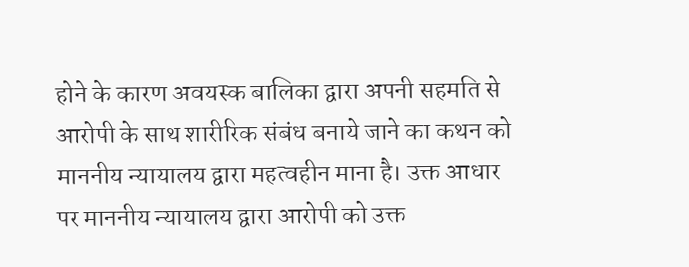होने के कारण अवयस्क बालिका द्वारा अपनी सहमति से आरोपी के साथ शारीरिक संबंध बनाये जाने का कथन को माननीय न्यायालय द्वारा महत्वहीन माना है। उक्त आधार पर माननीय न्यायालय द्वारा आरोपी को उक्त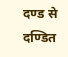दण्ड से दण्डित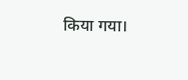किया गया।